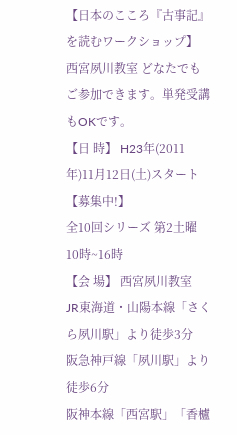【日本のこころ『古事記』を読むワークショップ】 西宮夙川教室 どなたでもご参加できます。単発受講もOKです。
【日 時】 H23年(2011年)11月12日(土)スタート 【募集中!】
全10回シリーズ 第2土曜 10時~16時
【会 場】 西宮夙川教室
JR東海道・山陽本線「さくら夙川駅」より徒歩3分
阪急神戸線「夙川駅」より徒歩6分
阪神本線「西宮駅」「香櫨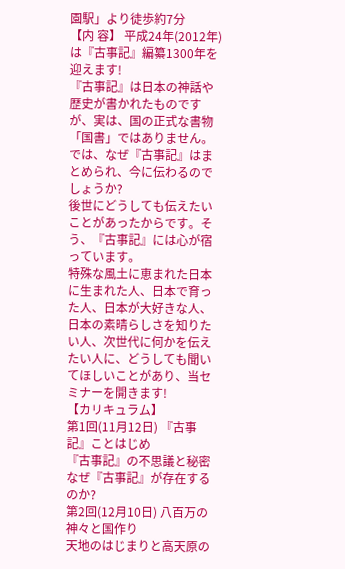園駅」より徒歩約7分
【内 容】 平成24年(2012年)は『古事記』編纂1300年を迎えます!
『古事記』は日本の神話や歴史が書かれたものですが、実は、国の正式な書物「国書」ではありません。
では、なぜ『古事記』はまとめられ、今に伝わるのでしょうか?
後世にどうしても伝えたいことがあったからです。そう、『古事記』には心が宿っています。
特殊な風土に恵まれた日本に生まれた人、日本で育った人、日本が大好きな人、日本の素晴らしさを知りたい人、次世代に何かを伝えたい人に、どうしても聞いてほしいことがあり、当セミナーを開きます!
【カリキュラム】
第1回(11月12日) 『古事記』ことはじめ
『古事記』の不思議と秘密 なぜ『古事記』が存在するのか?
第2回(12月10日) 八百万の神々と国作り
天地のはじまりと高天原の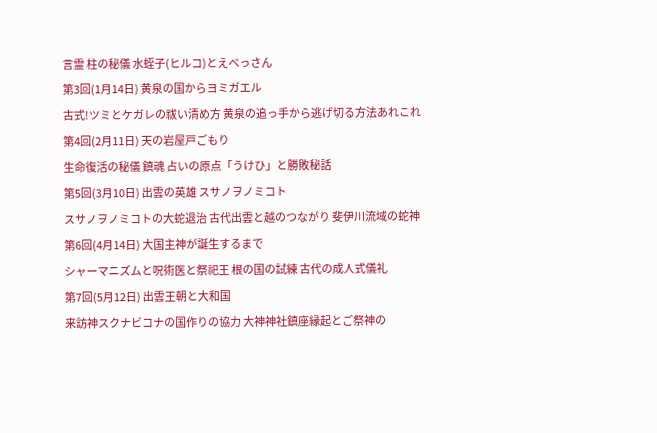言霊 柱の秘儀 水蛭子(ヒルコ)とえべっさん
第3回(1月14日) 黄泉の国からヨミガエル
古式!ツミとケガレの祓い清め方 黄泉の追っ手から逃げ切る方法あれこれ
第4回(2月11日) 天の岩屋戸ごもり
生命復活の秘儀 鎮魂 占いの原点「うけひ」と勝敗秘話
第5回(3月10日) 出雲の英雄 スサノヲノミコト
スサノヲノミコトの大蛇退治 古代出雲と越のつながり 斐伊川流域の蛇神
第6回(4月14日) 大国主神が誕生するまで
シャーマニズムと呪術医と祭祀王 根の国の試練 古代の成人式儀礼
第7回(5月12日) 出雲王朝と大和国
来訪神スクナビコナの国作りの協力 大神神社鎮座縁起とご祭神の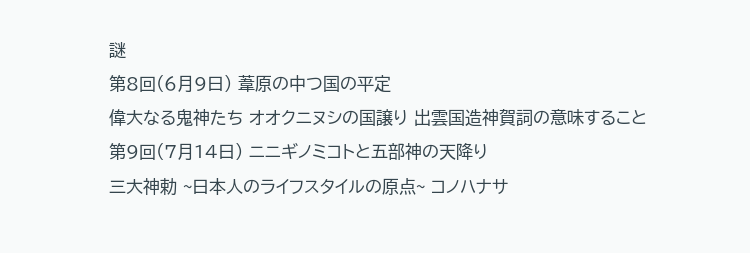謎
第8回(6月9日) 葦原の中つ国の平定
偉大なる鬼神たち オオクニヌシの国譲り 出雲国造神賀詞の意味すること
第9回(7月14日) ニニギノミコトと五部神の天降り
三大神勅 ~日本人のライフスタイルの原点~ コノハナサ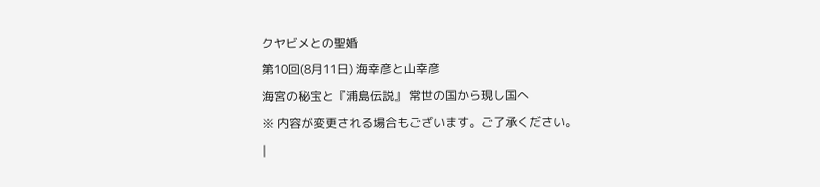クヤビメとの聖婚
第10回(8月11日) 海幸彦と山幸彦
海宮の秘宝と『浦島伝説』 常世の国から現し国へ
※ 内容が変更される場合もございます。ご了承ください。
|